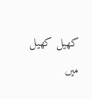کھیل کھیل میں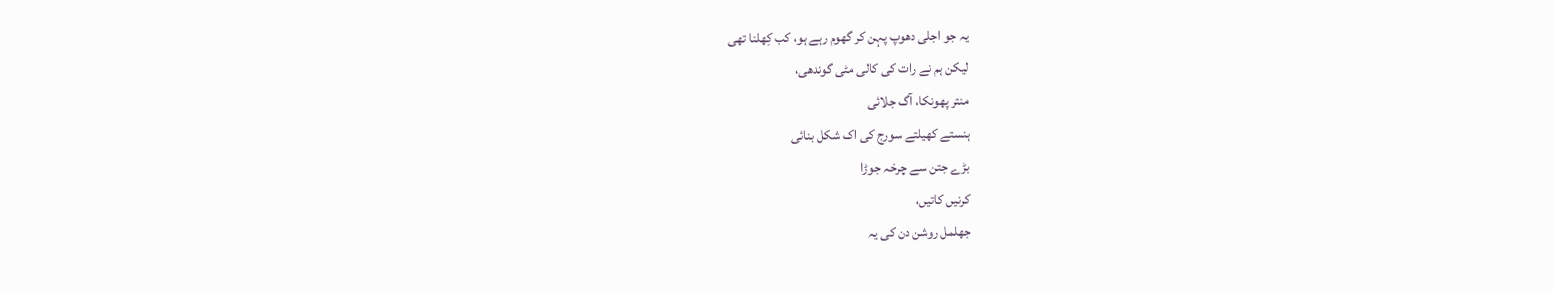یہ جو اجلی دھوپ پہن کر گھوم رہے ہو، کب کِھلنا تھی
لیکن ہم نے رات کی کالی مٹی گوندھی،
منتر پھونکا، آگ جلائی
ہنستے کھیلتے سورج کی اک شکل بنائی
بڑے جتن سے چرخہ جوڑا
کرنیں کاتیں،
جھلمل روشن دن کی یہ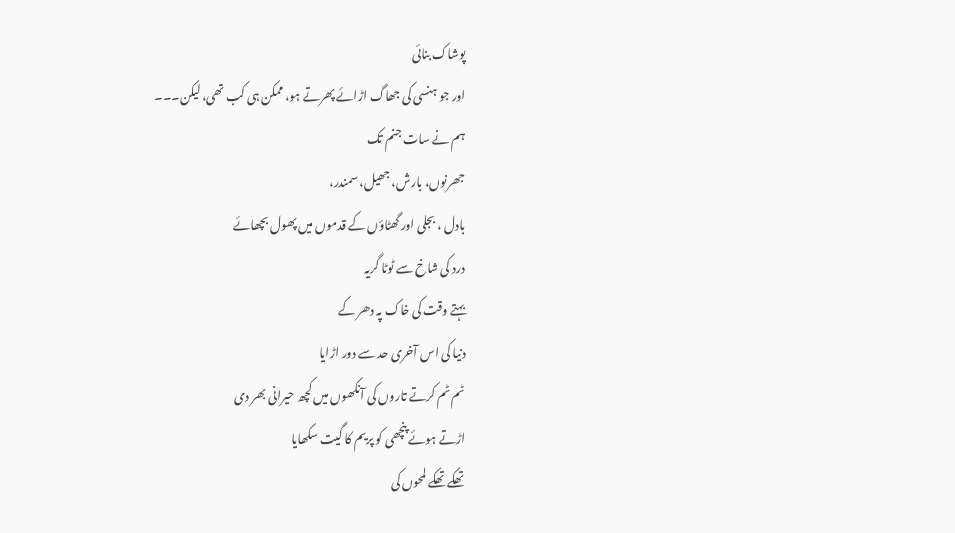پوشاک بنائی
اور جو ہنسی کی جھاگ اڑائے پھرتے ہو، ممکن ہی کب تھی، لیکن۔۔۔
ہم نے سات جنم تک
جھرنوں، بارش، جھیل، سمندر،
بادل ، بجلی اور گھٹاؤں کے قدموں میں پھول بچھائے
درد کی شاخ سے ٹوٹا گریہ
بہتے وقت کی خاک پہ دھر کے
دنیا کی اس آخری حد سے دور اڑایا
ٹم ٹم کرتے تاروں کی آنکھوں میں کچھ حیرانی بھر دی
اڑتے ہوئے پنچھی کو پریم کا گیت سکھایا
تھکے تھکے لمحوں کی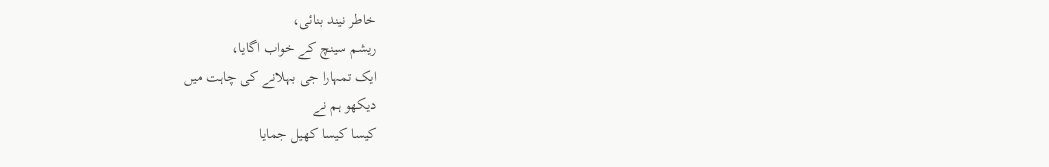خاطر نیند بنائی،
ریشم سینچ کے خواب اگایا،
ایک تمہارا جی بہلانے کی چاہت میں
دیکھو ہم نے
کیسا کیسا کھیل جمایا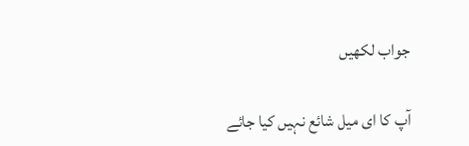جواب لکھیں

آپ کا ای میل شائع نہیں کیا جائے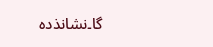گا۔نشانذدہ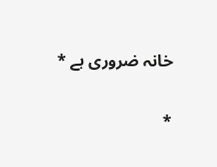خانہ ضروری ہے *

*